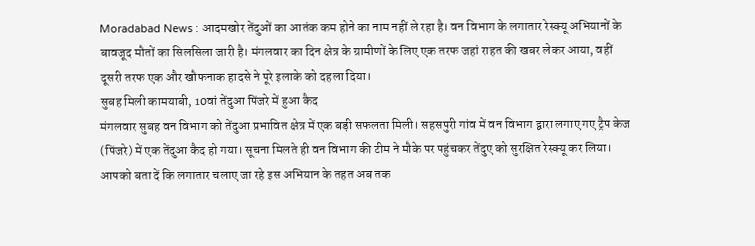Moradabad News : आदमखोर तेंदुओं का आतंक कम होने का नाम नहीं ले रहा है। वन विभाग के लगातार रेस्क्यू अभियानों के बावजूद मौतों का सिलसिला जारी है। मंगलवार का दिन क्षेत्र के ग्रामीणों के लिए एक तरफ जहां राहत की खबर लेकर आया, वहीं दूसरी तरफ एक और खौफनाक हादसे ने पूरे इलाके को दहला दिया।
सुबह मिली कामयाबी, 10वां तेंदुआ पिंजरे में हुआ कैद
मंगलवार सुबह वन विभाग को तेंदुआ प्रभावित क्षेत्र में एक बड़ी सफलता मिली। सहसपुरी गांव में वन विभाग द्वारा लगाए गए ट्रैप केज (पिंजरे) में एक तेंदुआ कैद हो गया। सूचना मिलते ही वन विभाग की टीम ने मौके पर पहुंचकर तेंदुए को सुरक्षित रेस्क्यू कर लिया। आपको बता दें कि लगातार चलाए जा रहे इस अभियान के तहत अब तक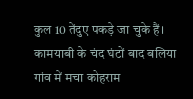कुल 10 तेंदुए पकड़े जा चुके हैं।
कामयाबी के चंद घंटों बाद बलिया गांव में मचा कोहराम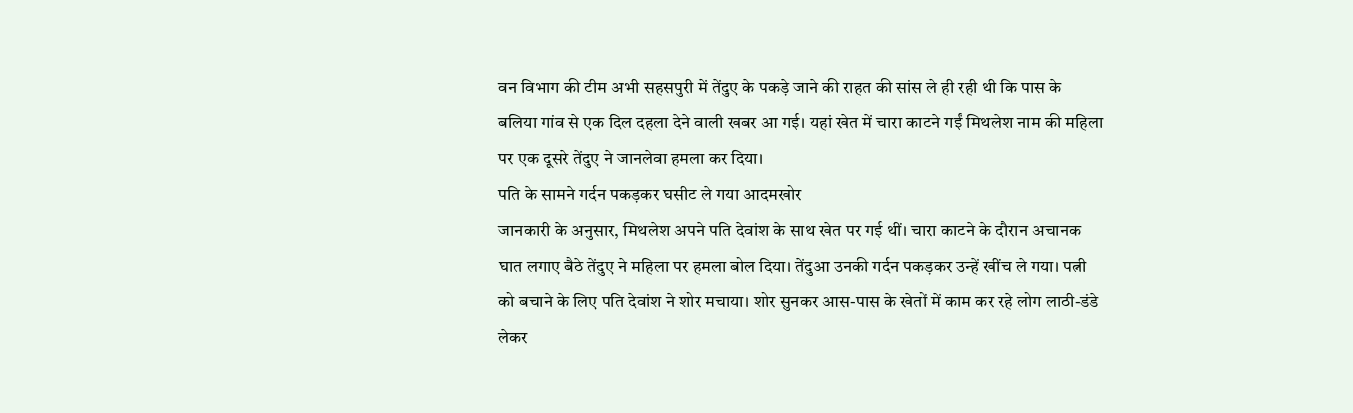वन विभाग की टीम अभी सहसपुरी में तेंदुए के पकड़े जाने की राहत की सांस ले ही रही थी कि पास के बलिया गांव से एक दिल दहला देने वाली खबर आ गई। यहां खेत में चारा काटने गईं मिथलेश नाम की महिला पर एक दूसरे तेंदुए ने जानलेवा हमला कर दिया।
पति के सामने गर्दन पकड़कर घसीट ले गया आदमखोर
जानकारी के अनुसार, मिथलेश अपने पति देवांश के साथ खेत पर गई थीं। चारा काटने के दौरान अचानक घात लगाए बैठे तेंदुए ने महिला पर हमला बोल दिया। तेंदुआ उनकी गर्दन पकड़कर उन्हें खींच ले गया। पत्नी को बचाने के लिए पति देवांश ने शोर मचाया। शोर सुनकर आस-पास के खेतों में काम कर रहे लोग लाठी-डंडे लेकर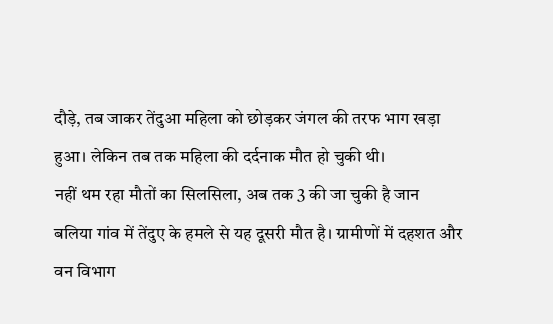दौड़े, तब जाकर तेंदुआ महिला को छोड़कर जंगल की तरफ भाग खड़ा हुआ। लेकिन तब तक महिला की दर्दनाक मौत हो चुकी थी।
नहीं थम रहा मौतों का सिलसिला, अब तक 3 की जा चुकी है जान
बलिया गांव में तेंदुए के हमले से यह दूसरी मौत है। ग्रामीणों में दहशत और वन विभाग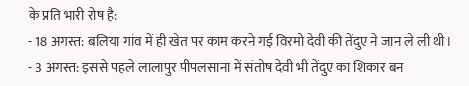के प्रति भारी रोष है:
- 18 अगस्त: बलिया गांव में ही खेत पर काम करने गई विरमो देवी की तेंदुए ने जान ले ली थी।
- 3 अगस्त: इससे पहले लालापुर पीपलसाना में संतोष देवी भी तेंदुए का शिकार बन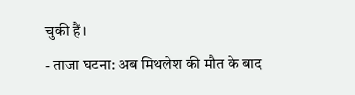चुकी हैं।
- ताजा घटना: अब मिथलेश की मौत के बाद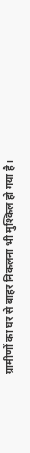ग्रामीणों का घर से बाहर निकलना भी मुश्किल हो गया है।